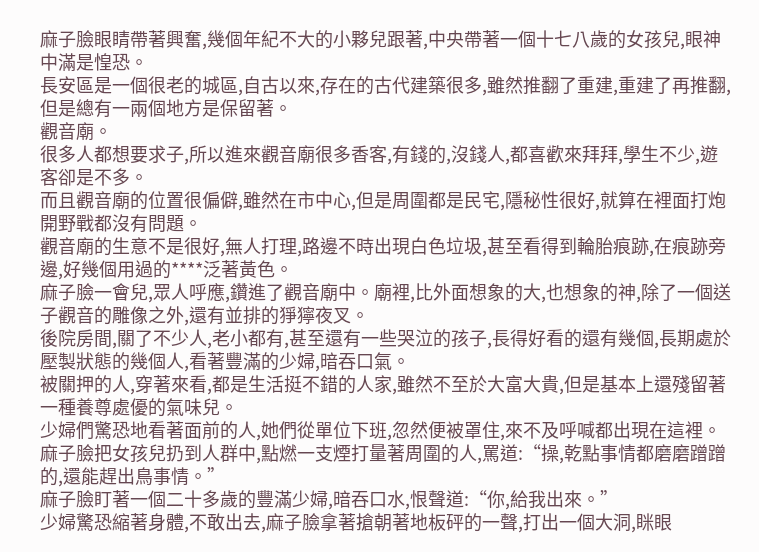麻子臉眼睛帶著興奮,幾個年紀不大的小夥兒跟著,中央帶著一個十七八歲的女孩兒,眼神中滿是惶恐。
長安區是一個很老的城區,自古以來,存在的古代建築很多,雖然推翻了重建,重建了再推翻,但是總有一兩個地方是保留著。
觀音廟。
很多人都想要求子,所以進來觀音廟很多香客,有錢的,沒錢人,都喜歡來拜拜,學生不少,遊客卻是不多。
而且觀音廟的位置很偏僻,雖然在市中心,但是周圍都是民宅,隱秘性很好,就算在裡面打炮開野戰都沒有問題。
觀音廟的生意不是很好,無人打理,路邊不時出現白色垃圾,甚至看得到輪胎痕跡,在痕跡旁邊,好幾個用過的****泛著黃色。
麻子臉一會兒,眾人呼應,鑽進了觀音廟中。廟裡,比外面想象的大,也想象的神,除了一個送子觀音的雕像之外,還有並排的猙獰夜叉。
後院房間,關了不少人,老小都有,甚至還有一些哭泣的孩子,長得好看的還有幾個,長期處於壓製狀態的幾個人,看著豐滿的少婦,暗吞口氣。
被關押的人,穿著來看,都是生活挺不錯的人家,雖然不至於大富大貴,但是基本上還殘留著一種養尊處優的氣味兒。
少婦們驚恐地看著面前的人,她們從單位下班,忽然便被罩住,來不及呼喊都出現在這裡。
麻子臉把女孩兒扔到人群中,點燃一支煙打量著周圍的人,罵道:“操,乾點事情都磨磨蹭蹭的,還能趕出鳥事情。”
麻子臉盯著一個二十多歲的豐滿少婦,暗吞口水,恨聲道:“你,給我出來。”
少婦驚恐縮著身體,不敢出去,麻子臉拿著搶朝著地板砰的一聲,打出一個大洞,眯眼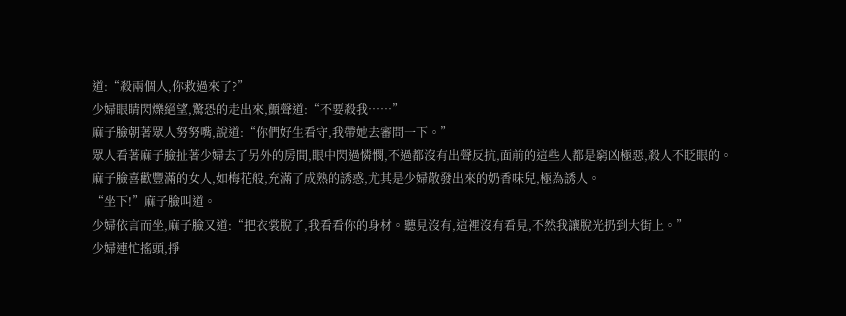道:“殺兩個人,你救過來了?”
少婦眼睛閃爍絕望,驚恐的走出來,顫聲道:“不要殺我……”
麻子臉朝著眾人努努嘴,說道:“你們好生看守,我帶她去審問一下。”
眾人看著麻子臉扯著少婦去了另外的房間,眼中閃過憐憫,不過都沒有出聲反抗,面前的這些人都是窮凶極惡,殺人不眨眼的。
麻子臉喜歡豐滿的女人,如梅花般,充滿了成熟的誘惑,尤其是少婦散發出來的奶香味兒,極為誘人。
“坐下!”麻子臉叫道。
少婦依言而坐,麻子臉又道:“把衣裳脫了,我看看你的身材。聽見沒有,這裡沒有看見,不然我讓脫光扔到大街上。”
少婦連忙搖頭,掙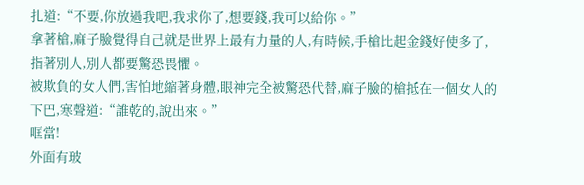扎道:“不要,你放過我吧,我求你了,想要錢,我可以給你。”
拿著槍,麻子臉覺得自己就是世界上最有力量的人,有時候,手槍比起金錢好使多了,指著別人,別人都要驚恐畏懼。
被欺負的女人們,害怕地縮著身體,眼神完全被驚恐代替,麻子臉的槍抵在一個女人的下巴,寒聲道:“誰乾的,說出來。”
哐當!
外面有玻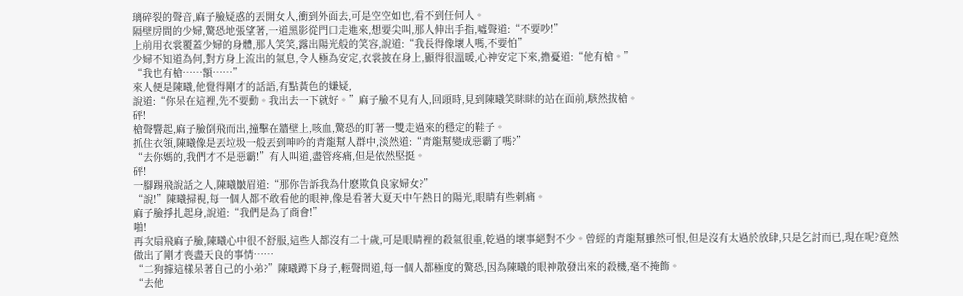璃碎裂的聲音,麻子臉疑惑的丟開女人,衝到外面去,可是空空如也,看不到任何人。
隔壁房間的少婦,驚恐地張望著,一道黑影從門口走進來,想要尖叫,那人伸出手指,噓聲道:“不要吵!”
上前用衣裳覆蓋少婦的身體,那人笑笑,露出陽光般的笑容,說道:“我長得像壞人嗎,不要怕”
少婦不知道為何,對方身上流出的氣息,令人極為安定,衣裳披在身上,顯得很溫暖,心神安定下來,擔憂道:“他有槍。”
“我也有槍……額……”
來人便是陳曦,他覺得剛才的話語,有點黃色的嫌疑,
說道:“你呆在這裡,先不要動。我出去一下就好。”麻子臉不見有人,回頭時,見到陳曦笑眯眯的站在面前,駭然拔槍。
砰!
槍聲響起,麻子臉倒飛而出,撞擊在牆壁上,咳血,驚恐的盯著一雙走過來的穩定的鞋子。
抓住衣領,陳曦像是丟垃圾一般丟到呻吟的青龍幫人群中,淡然道:“青龍幫變成惡霸了嗎?”
“去你媽的,我們才不是惡霸!”有人叫道,盡管疼痛,但是依然堅挺。
砰!
一腳踢飛說話之人,陳曦皺眉道:“那你告訴我為什麽欺負良家婦女?”
“說!”陳曦掃視,每一個人都不敢看他的眼神,像是看著大夏天中午熱日的陽光,眼睛有些刺痛。
麻子臉掙扎起身,說道:“我們是為了商會!”
啪!
再次扇飛麻子臉,陳曦心中很不舒服,這些人都沒有二十歲,可是眼睛裡的殺氣很重,乾過的壞事絕對不少。曾經的青龍幫雖然可恨,但是沒有太過於放肆,只是乞討而已,現在呢?竟然做出了剛才喪盡天良的事情……
“二狗據這樣呆著自己的小弟?”陳曦蹲下身子,輕聲問道,每一個人都極度的驚恐,因為陳曦的眼神散發出來的殺機,毫不掩飾。
“去他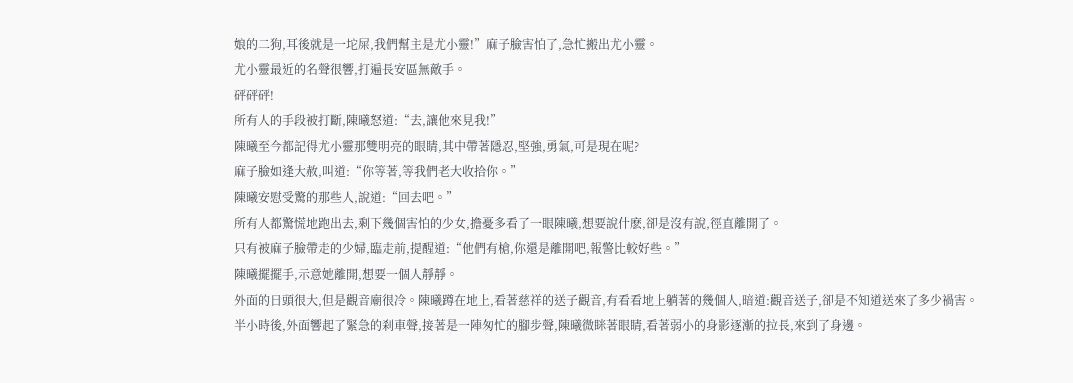娘的二狗,耳後就是一坨屎,我們幫主是尤小靈!”麻子臉害怕了,急忙搬出尤小靈。
尤小靈最近的名聲很響,打遍長安區無敵手。
砰砰砰!
所有人的手段被打斷,陳曦怒道:“去,讓他來見我!”
陳曦至今都記得尤小靈那雙明亮的眼睛,其中帶著隱忍,堅強,勇氣,可是現在呢?
麻子臉如逢大赦,叫道:“你等著,等我們老大收拾你。”
陳曦安慰受驚的那些人,說道:“回去吧。”
所有人都驚慌地跑出去,剩下幾個害怕的少女,擔憂多看了一眼陳曦,想要說什麽,卻是沒有說,徑直離開了。
只有被麻子臉帶走的少婦,臨走前,提醒道:“他們有槍,你還是離開吧,報警比較好些。”
陳曦擺擺手,示意她離開,想要一個人靜靜。
外面的日頭很大,但是觀音廟很冷。陳曦蹲在地上,看著慈祥的送子觀音,有看看地上躺著的幾個人,暗道:觀音送子,卻是不知道送來了多少禍害。
半小時後,外面響起了緊急的刹車聲,接著是一陣匆忙的腳步聲,陳曦微眯著眼睛,看著弱小的身影逐漸的拉長,來到了身邊。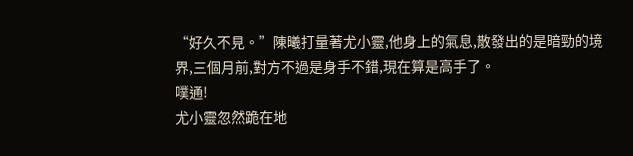“好久不見。”陳曦打量著尤小靈,他身上的氣息,散發出的是暗勁的境界,三個月前,對方不過是身手不錯,現在算是高手了。
噗通!
尤小靈忽然跪在地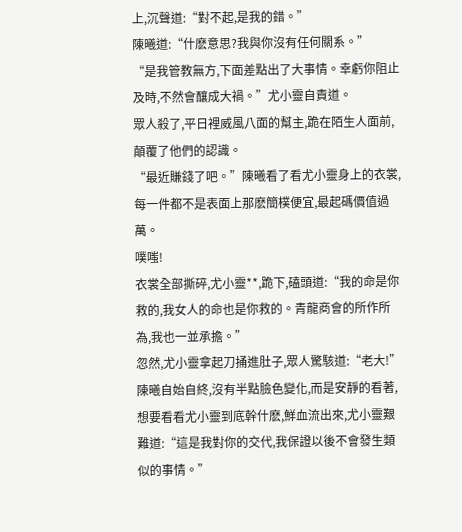上,沉聲道:“對不起,是我的錯。”
陳曦道:“什麽意思?我與你沒有任何關系。”
“是我管教無方,下面差點出了大事情。幸虧你阻止及時,不然會釀成大禍。”尤小靈自責道。
眾人殺了,平日裡威風八面的幫主,跪在陌生人面前,顛覆了他們的認識。
“最近賺錢了吧。”陳曦看了看尤小靈身上的衣裳,每一件都不是表面上那麽簡樸便宜,最起碼價值過萬。
噗嗤!
衣裳全部撕碎,尤小靈**,跪下,磕頭道:“我的命是你救的,我女人的命也是你救的。青龍商會的所作所為,我也一並承擔。”
忽然,尤小靈拿起刀捅進肚子,眾人驚駭道:“老大!”
陳曦自始自終,沒有半點臉色變化,而是安靜的看著,想要看看尤小靈到底幹什麽,鮮血流出來,尤小靈艱難道:“這是我對你的交代,我保證以後不會發生類似的事情。”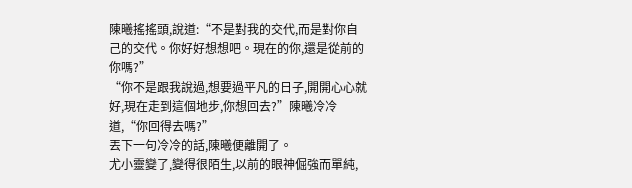陳曦搖搖頭,說道:“不是對我的交代,而是對你自己的交代。你好好想想吧。現在的你,還是從前的你嗎?”
“你不是跟我說過,想要過平凡的日子,開開心心就好,現在走到這個地步,你想回去?”陳曦冷冷道,“你回得去嗎?”
丟下一句冷冷的話,陳曦便離開了。
尤小靈變了,變得很陌生,以前的眼神倔強而單純,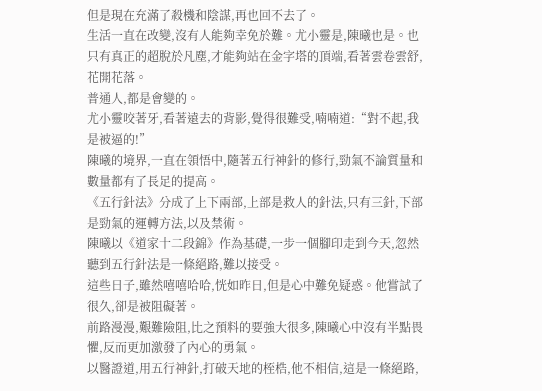但是現在充滿了殺機和陰謀,再也回不去了。
生活一直在改變,沒有人能夠幸免於難。尤小靈是,陳曦也是。也只有真正的超脫於凡塵,才能夠站在金字塔的頂端,看著雲卷雲舒,花開花落。
普通人,都是會變的。
尤小靈咬著牙,看著遠去的背影,覺得很難受,喃喃道:“對不起,我是被逼的!”
陳曦的境界,一直在領悟中,隨著五行神針的修行,勁氣不論質量和數量都有了長足的提高。
《五行針法》分成了上下兩部,上部是救人的針法,只有三針,下部是勁氣的運轉方法,以及禁術。
陳曦以《道家十二段錦》作為基礎,一步一個腳印走到今天,忽然聽到五行針法是一條絕路,難以接受。
這些日子,雖然嘻嘻哈哈,恍如昨日,但是心中難免疑惑。他嘗試了很久,卻是被阻礙著。
前路漫漫,艱難險阻,比之預料的要強大很多,陳曦心中沒有半點畏懼,反而更加激發了內心的勇氣。
以醫證道,用五行神針,打破天地的桎梏,他不相信,這是一條絕路,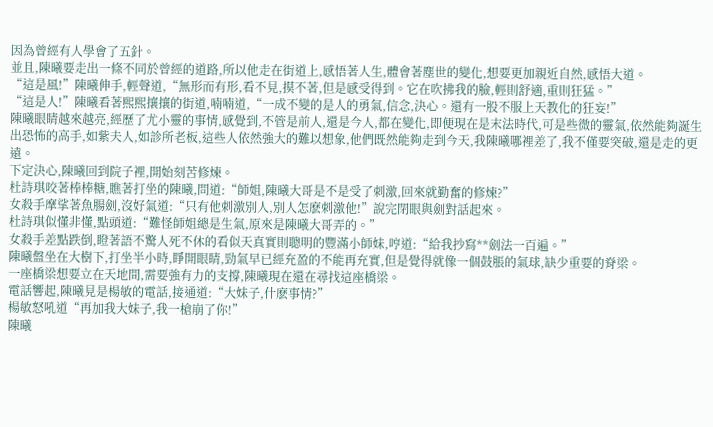因為曾經有人學會了五針。
並且,陳曦要走出一條不同於曾經的道路,所以他走在街道上,感悟著人生,體會著塵世的變化,想要更加親近自然,感悟大道。
“這是風!”陳曦伸手,輕聲道,“無形而有形,看不見,摸不著,但是感受得到。它在吹拂我的臉,輕則舒適,重則狂猛。”
“這是人!”陳曦看著熙熙攘攘的街道,喃喃道,“一成不變的是人的勇氣,信念,決心。還有一股不服上天教化的狂妄!”
陳曦眼睛越來越亮,經歷了尤小靈的事情,感覺到,不管是前人,還是今人,都在變化,即便現在是末法時代,可是些微的靈氣,依然能夠誕生出恐怖的高手,如紫夫人,如診所老板,這些人依然強大的難以想象,他們既然能夠走到今天,我陳曦哪裡差了,我不僅要突破,還是走的更遠。
下定決心,陳曦回到院子裡,開始刻苦修煉。
杜詩琪咬著棒棒糖,瞧著打坐的陳曦,問道:“師姐,陳曦大哥是不是受了刺激,回來就勤奮的修煉?”
女殺手摩挲著魚腸劍,沒好氣道:“只有他刺激別人,別人怎麽刺激他!”說完閉眼與劍對話起來。
杜詩琪似懂非懂,點頭道:“難怪師姐總是生氣,原來是陳曦大哥弄的。”
女殺手差點跌倒,瞪著語不驚人死不休的看似天真實則聰明的豐滿小師妹,哼道:“給我抄寫**劍法一百遍。”
陳曦盤坐在大樹下,打坐半小時,睜開眼睛,勁氣早已經充盈的不能再充實,但是覺得就像一個鼓脹的氣球,缺少重要的脊梁。
一座橋梁想要立在天地間,需要強有力的支撐,陳曦現在還在尋找這座橋梁。
電話響起,陳曦見是楊敏的電話,接通道:“大妹子,什麽事情?”
楊敏怒吼道“再加我大妹子,我一槍崩了你!”
陳曦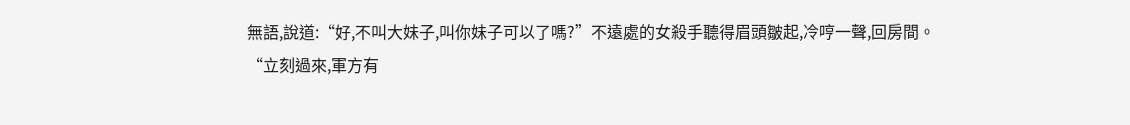無語,說道:“好,不叫大妹子,叫你妹子可以了嗎?”不遠處的女殺手聽得眉頭皺起,冷哼一聲,回房間。
“立刻過來,軍方有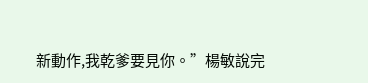新動作,我乾爹要見你。”楊敏說完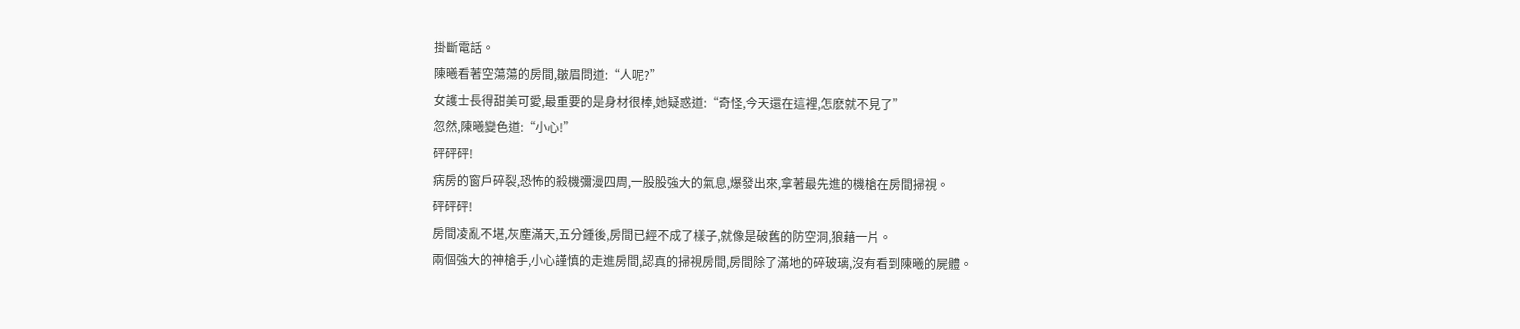掛斷電話。
陳曦看著空蕩蕩的房間,皺眉問道:“人呢?”
女護士長得甜美可愛,最重要的是身材很棒,她疑惑道:“奇怪,今天還在這裡,怎麽就不見了”
忽然,陳曦變色道:“小心!”
砰砰砰!
病房的窗戶碎裂,恐怖的殺機彌漫四周,一股股強大的氣息,爆發出來,拿著最先進的機槍在房間掃視。
砰砰砰!
房間凌亂不堪,灰塵滿天,五分鍾後,房間已經不成了樣子,就像是破舊的防空洞,狼藉一片。
兩個強大的神槍手,小心謹慎的走進房間,認真的掃視房間,房間除了滿地的碎玻璃,沒有看到陳曦的屍體。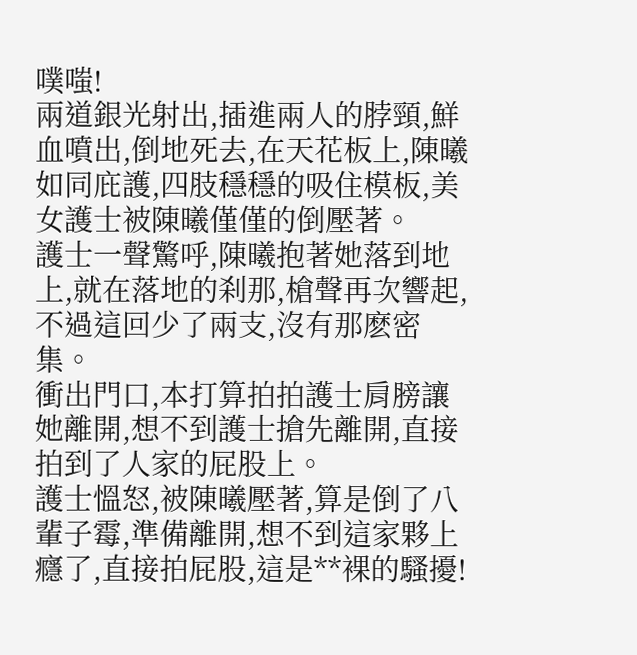噗嗤!
兩道銀光射出,插進兩人的脖頸,鮮血噴出,倒地死去,在天花板上,陳曦如同庇護,四肢穩穩的吸住模板,美女護士被陳曦僅僅的倒壓著。
護士一聲驚呼,陳曦抱著她落到地上,就在落地的刹那,槍聲再次響起,不過這回少了兩支,沒有那麽密集。
衝出門口,本打算拍拍護士肩膀讓她離開,想不到護士搶先離開,直接拍到了人家的屁股上。
護士慍怒,被陳曦壓著,算是倒了八輩子霉,準備離開,想不到這家夥上癮了,直接拍屁股,這是**裸的騷擾!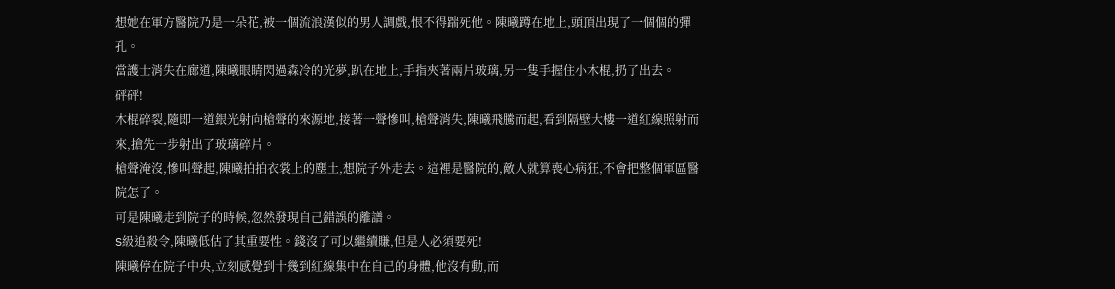想她在軍方醫院乃是一朵花,被一個流浪漢似的男人調戲,恨不得踹死他。陳曦蹲在地上,頭頂出現了一個個的彈孔。
當護士消失在廊道,陳曦眼睛閃過森冷的光夢,趴在地上,手指夾著兩片玻璃,另一隻手握住小木棍,扔了出去。
砰砰!
木棍碎裂,隨即一道銀光射向槍聲的來源地,接著一聲慘叫,槍聲消失,陳曦飛騰而起,看到隔壁大樓一道紅線照射而來,搶先一步射出了玻璃碎片。
槍聲淹沒,慘叫聲起,陳曦拍拍衣裳上的塵土,想院子外走去。這裡是醫院的,敵人就算喪心病狂,不會把整個軍區醫院怎了。
可是陳曦走到院子的時候,忽然發現自己錯誤的離譜。
S級追殺令,陳曦低估了其重要性。錢沒了可以繼續賺,但是人必須要死!
陳曦停在院子中央,立刻感覺到十幾到紅線集中在自己的身體,他沒有動,而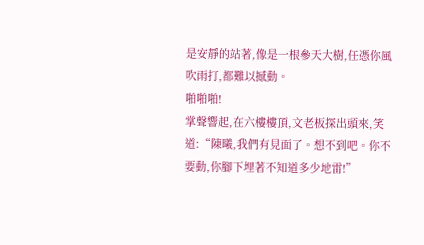是安靜的站著,像是一根參天大樹,任憑你風吹雨打,都難以撼動。
啪啪啪!
掌聲響起,在六樓樓頂,文老板探出頭來,笑道:“陳曦,我們有見面了。想不到吧。你不要動,你腳下埋著不知道多少地雷!”